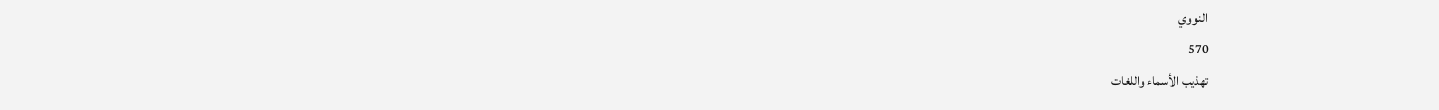النووي
570
تهذيب الأسماء واللغات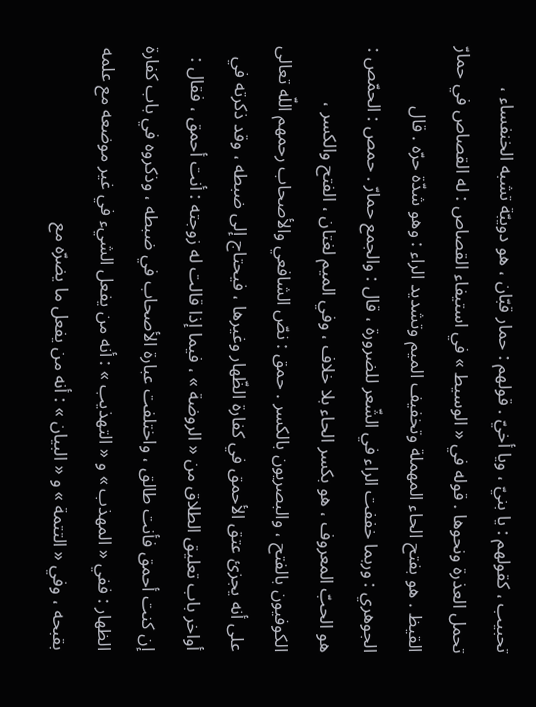تحبيب ، كقولهم : يا بنيّ ، ويا أخيّ . قولهم : حمار قبّان ، هو دويبّة تشبه الخنفساء ، تحمل العذرة ونحوها . قوله في « الوسيط » في استيفاء القصاص : له القصاص في حمارّ القيظ . هو بفتح الحاء المهملة وتخفيف الميم وتشديد الراء : وهو شدّة حرّه . قال الجوهري : وربما خففت الراء في الشّعر للضرورة ، قال : والجمع حمارّ . حمص : الحمّص : هو الحبّ المعروف ، هو بكسر الحاء بلا خلاف ، وفي الميم لغتان ، الفتح والكسر ، الكوفيون بالفتح ، والبصريون بالكسر . حمق : نصّ الشافعي والأصحاب رحمهم اللّه تعالى على أنه يجزئ عتق الأحمق في كفارة الظّهار وغيرها ، فيحتاج إلى ضبطه ، وقد ذكرته في أواخر باب تعليق الطلاق من « الروضة » ، فيما إذا قالت له زوجته : أنت أحمق ، فقال : إن كنت أحمق فأنت طالق ، واختلفت عبارة الأصحاب في ضبطه ، وذكروه في باب كفارة الظهار : ففي « المهذب » و « التهذيب » : أنه من يفعل الشيء في غير موضعه مع علمه بقبحه ، وفي « التتمة » و « البيان » : أنه من يفعل ما يضرّه مع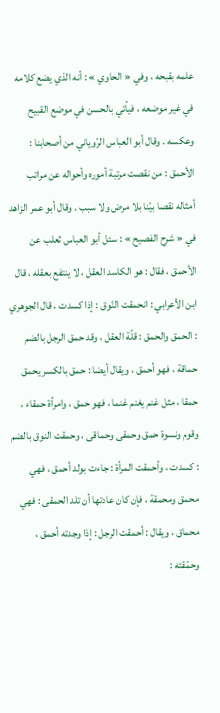علمه بقبحه ، وفي « الحاوي » : أنه الذي يضع كلامه في غير موضعه ، فيأتي بالحسن في موضع القبيح وعكسه . وقال أبو العباس الرّوياني من أصحابنا : الأحمق : من نقصت مرتبة أموره وأحواله عن مراتب أمثاله نقصا بيّنا بلا مرض ولا سبب . وقال أبو عمر الزاهد في « شرح الفصيح » : سئل أبو العباس ثعلب عن الأحمق ، فقال : هو الكاسد العقل ، لا ينتفع بعقله ، قال ابن الأعرابي : انحمقت النّوق : إذا كسدت ، قال الجوهري : الحمق والحمق : قلّة العقل ، وقد حمق الرجل بالضم حماقة ، فهو أحمق ، ويقال أيضا : حمق بالكسر يحمق حمقا ، مثل غنم يغنم غنما ، فهو حمق ، وامرأة حمقاء ، وقوم ونسوة حمق وحمقى وحماقى ، وحمقت النوق بالضم : كسدت ، وأحمقت المرأة : جاءت بولد أحمق ، فهي محمق ومحمقة ، فإن كان عادتها أن تلد الحمقى : فهي محماق ، ويقال : أحمقت الرجل : إذا وجدته أحمق ، وحمّقته :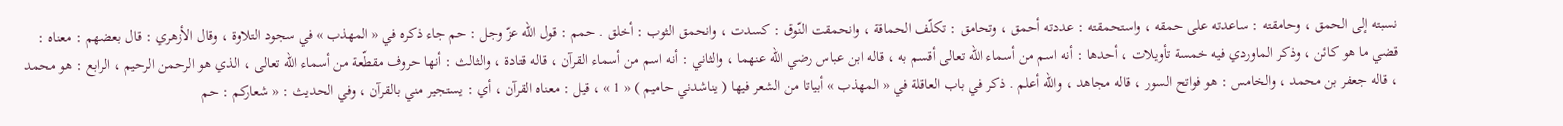نسبته إلى الحمق ، وحامقته : ساعدته على حمقه ، واستحمقته : عددته أحمق ، وتحامق : تكلّف الحماقة ، وانحمقت النّوق : كسدت ، وانحمق الثوب : أخلق . حمم : قول اللّه عزّ وجل : حم جاء ذكره في « المهذب » في سجود التلاوة ، وقال الأزهري : قال بعضهم : معناه : قضي ما هو كائن ، وذكر الماوردي فيه خمسة تأويلات ، أحدها : أنه اسم من أسماء اللّه تعالى أقسم به ، قاله ابن عباس رضي اللّه عنهما ، والثاني : أنه اسم من أسماء القرآن ، قاله قتادة ، والثالث : أنها حروف مقطّعة من أسماء اللّه تعالى ، الذي هو الرحمن الرحيم ، الرابع : هو محمد ، قاله جعفر بن محمد ، والخامس : هو فواتح السور ، قاله مجاهد ، واللّه أعلم . ذكر في باب العاقلة في « المهذب » أبياتا من الشعر فيها ( يناشدني حاميم ) « 1 » ، قيل : معناه القرآن ، أي : يستجير مني بالقرآن ، وفي الحديث : « شعاركم : حم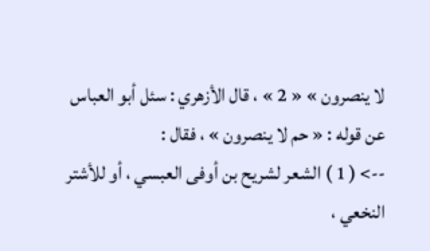لا ينصرون » « 2 » ، قال الأزهري : سئل أبو العباس عن قوله : « حم لا ينصرون » ، فقال :
--> ( 1 ) الشعر لشريح بن أوفى العبسي ، أو للأشتر النخعي ،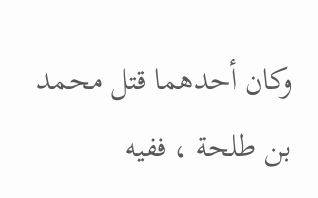وكان أحدهما قتل محمد بن طلحة ، ففيه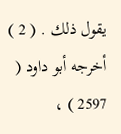يقول ذلك . ( 2 ) أخرجه أبو داود ( 2597 ) ،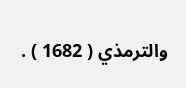والترمذي ( 1682 ) .